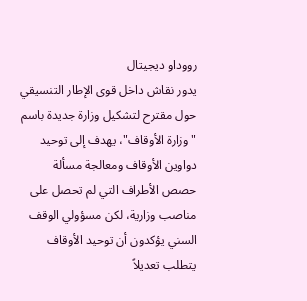رووداو ديجيتال
يدور نقاش داخل قوى الإطار التنسيقي حول مقترح لتشكيل وزارة جديدة باسم "وزارة الأوقاف"، يهدف إلى توحيد دواوين الأوقاف ومعالجة مسألة حصص الأطراف التي لم تحصل على مناصب وزارية، لكن مسؤولي الوقف السني يؤكدون أن توحيد الأوقاف يتطلب تعديلاً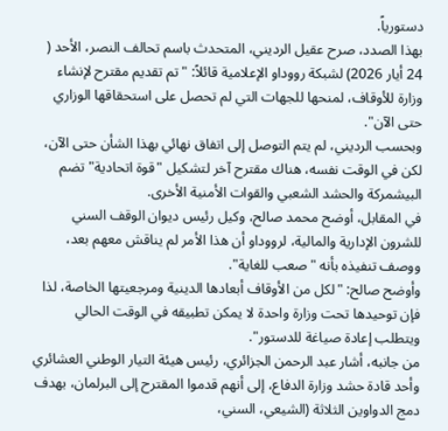دستورياً.
بهذا الصدد، صرح عقيل الرديني، المتحدث باسم تحالف النصر، الأحد ( 24 أيار 2026) لشبكة رووداو الإعلامية قائلاً: "تم تقديم مقترح لإنشاء وزارة للأوقاف، لمنحها للجهات التي لم تحصل على استحقاقها الوزاري حتى الآن".
وبحسب الرديني، لم يتم التوصل إلى اتفاق نهائي بهذا الشأن حتى الآن، لكن في الوقت نفسه، هناك مقترح آخر لتشكيل "قوة اتحادية" تضم البيشمركة والحشد الشعبي والقوات الأمنية الأخرى.
في المقابل، أوضح محمد صالح، وكيل رئيس ديوان الوقف السني للشرون الإدارية والمالية، لرووداو أن هذا الأمر لم يناقش معهم بعد، ووصف تنفيذه بأنه "صعب للغاية".
وأوضح صالح: "لكل من الأوقاف أبعادها الدينية ومرجعيتها الخاصة، لذا فإن توحيدها تحت وزارة واحدة لا يمكن تطبيقه في الوقت الحالي ويتطلب إعادة صياغة للدستور".
من جانبه، أشار عبد الرحمن الجزائري، رئيس هيئة التيار الوطني العشائري وأحد قادة حشد وزارة الدفاع، إلى أنهم قدموا المقترح إلى البرلمان، بهدف دمج الدواوين الثلاثة (الشيعي، السني،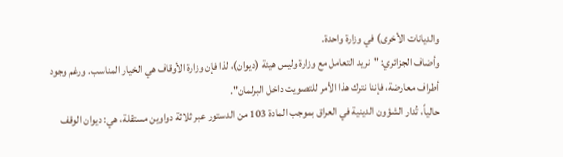والديانات الأخرى) في وزارة واحدة.
وأضاف الجزائري: "نريد التعامل مع وزارة وليس هيئة (ديوان)، لذا فإن وزارة الأوقاف هي الخيار المناسب. ورغم وجود أطراف معارضة، فإننا نترك هذا الأمر للتصويت داخل البرلمان".
حالياً، تُدار الشؤون الدينية في العراق بموجب المادة 103 من الدستور عبر ثلاثة دواوين مستقلة، هي: ديوان الوقف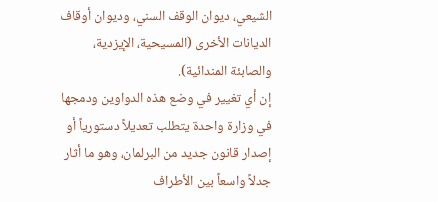الشيعي، ديوان الوقف السني، وديوان أوقاف الديانات الأخرى (المسيحية، الإيزدية، والصابئة المندائية).
إن أي تغيير في وضع هذه الدواوين ودمجها في وزارة واحدة يتطلب تعديلاً دستورياً أو إصدار قانون جديد من البرلمان، وهو ما أثار جدلاً واسعاً بين الأطراف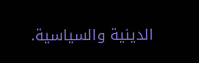الدينية والسياسية.